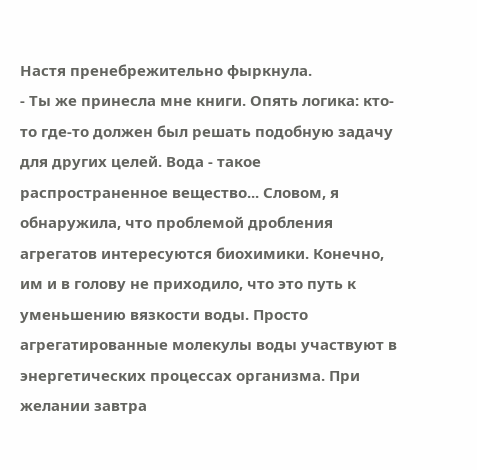Настя пренебрежительно фыркнула.
- Ты же принесла мне книги. Опять логика: кто-то где-то должен был решать подобную задачу для других целей. Вода - такое распространенное вещество... Словом, я обнаружила, что проблемой дробления агрегатов интересуются биохимики. Конечно, им и в голову не приходило, что это путь к уменьшению вязкости воды. Просто агрегатированные молекулы воды участвуют в энергетических процессах организма. При желании завтра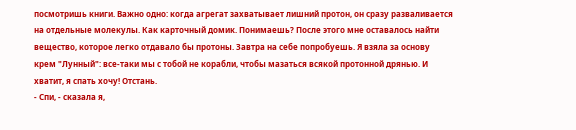посмотришь книги. Важно одно: когда агрегат захватывает лишний протон, он сразу разваливается на отдельные молекулы. Как карточный домик. Понимаешь? После этого мне оставалось найти вещество, которое легко отдавало бы протоны. Завтра на себе попробуешь. Я взяла за основу крем "Лунный": все-таки мы с тобой не корабли, чтобы мазаться всякой протонной дрянью. И хватит, я спать хочу! Отстань.
- Спи, - сказала я,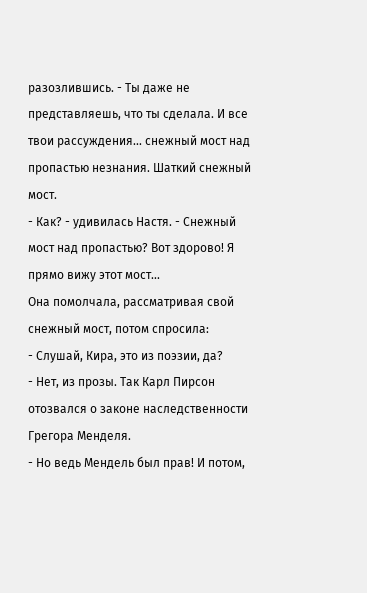разозлившись. - Ты даже не представляешь, что ты сделала. И все твои рассуждения... снежный мост над пропастью незнания. Шаткий снежный мост.
- Как? - удивилась Настя. - Снежный мост над пропастью? Вот здорово! Я прямо вижу этот мост...
Она помолчала, рассматривая свой снежный мост, потом спросила:
- Слушай, Кира, это из поэзии, да?
- Нет, из прозы. Так Карл Пирсон отозвался о законе наследственности Грегора Менделя.
- Но ведь Мендель был прав! И потом,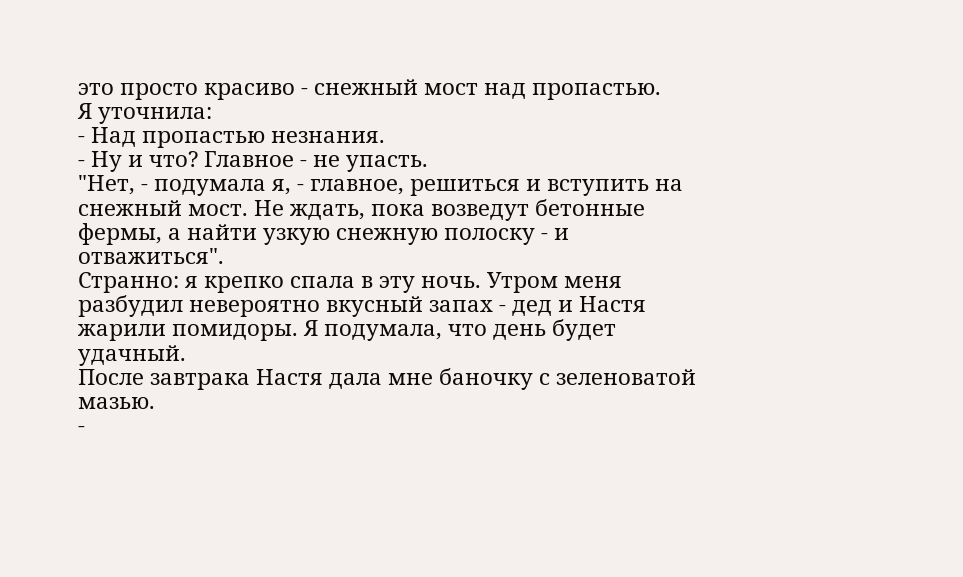это просто красиво - снежный мост над пропастью.
Я уточнила:
- Над пропастью незнания.
- Ну и что? Главное - не упасть.
"Нет, - подумала я, - главное, решиться и вступить на снежный мост. Не ждать, пока возведут бетонные фермы, а найти узкую снежную полоску - и отважиться".
Странно: я крепко спала в эту ночь. Утром меня разбудил невероятно вкусный запах - дед и Настя жарили помидоры. Я подумала, что день будет удачный.
После завтрака Настя дала мне баночку с зеленоватой мазью.
-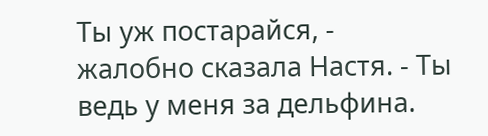Ты уж постарайся, - жалобно сказала Настя. - Ты ведь у меня за дельфина.